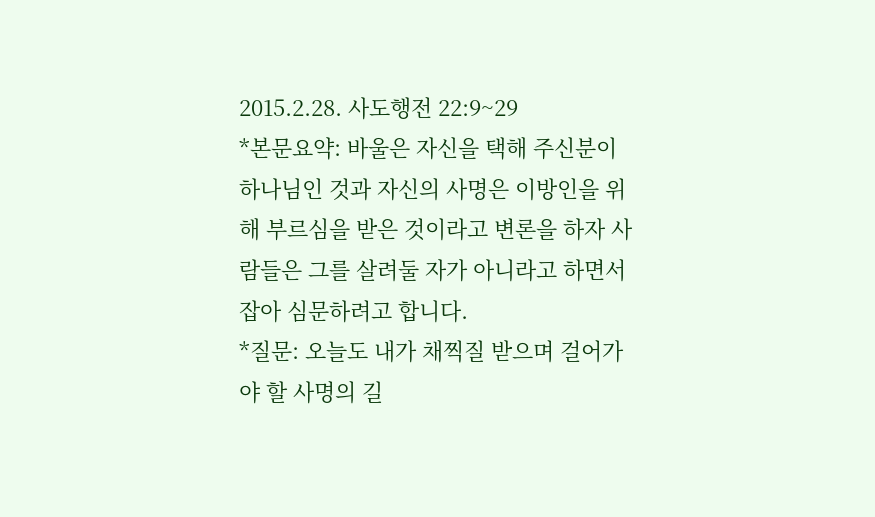2015.2.28. 사도행전 22:9~29
*본문요약: 바울은 자신을 택해 주신분이 하나님인 것과 자신의 사명은 이방인을 위해 부르심을 받은 것이라고 변론을 하자 사람들은 그를 살려둘 자가 아니라고 하면서 잡아 심문하려고 합니다.
*질문: 오늘도 내가 채찍질 받으며 걸어가야 할 사명의 길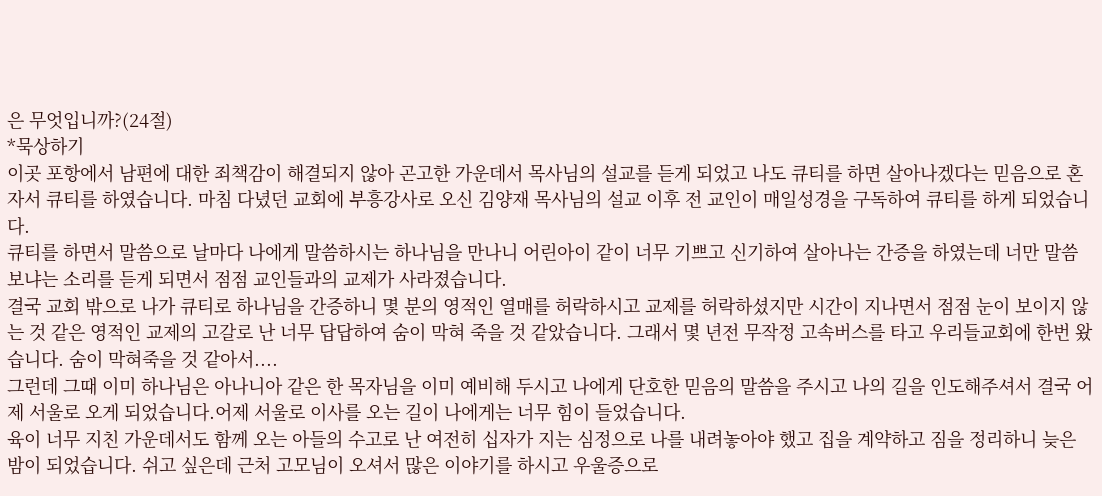은 무엇입니까?(24절)
*묵상하기
이곳 포항에서 남편에 대한 죄책감이 해결되지 않아 곤고한 가운데서 목사님의 설교를 듣게 되었고 나도 큐티를 하면 살아나겠다는 믿음으로 혼자서 큐티를 하였습니다. 마침 다녔던 교회에 부흥강사로 오신 김양재 목사님의 설교 이후 전 교인이 매일성경을 구독하여 큐티를 하게 되었습니다.
큐티를 하면서 말씀으로 날마다 나에게 말씀하시는 하나님을 만나니 어린아이 같이 너무 기쁘고 신기하여 살아나는 간증을 하였는데 너만 말씀 보냐는 소리를 듣게 되면서 점점 교인들과의 교제가 사라졌습니다.
결국 교회 밖으로 나가 큐티로 하나님을 간증하니 몇 분의 영적인 열매를 허락하시고 교제를 허락하셨지만 시간이 지나면서 점점 눈이 보이지 않는 것 같은 영적인 교제의 고갈로 난 너무 답답하여 숨이 막혀 죽을 것 같았습니다. 그래서 몇 년전 무작정 고속버스를 타고 우리들교회에 한번 왔습니다. 숨이 막혀죽을 것 같아서....
그런데 그때 이미 하나님은 아나니아 같은 한 목자님을 이미 예비해 두시고 나에게 단호한 믿음의 말씀을 주시고 나의 길을 인도해주셔서 결국 어제 서울로 오게 되었습니다.어제 서울로 이사를 오는 길이 나에게는 너무 힘이 들었습니다.
육이 너무 지친 가운데서도 함께 오는 아들의 수고로 난 여전히 십자가 지는 심정으로 나를 내려놓아야 했고 집을 계약하고 짐을 정리하니 늦은 밤이 되었습니다. 쉬고 싶은데 근처 고모님이 오셔서 많은 이야기를 하시고 우울증으로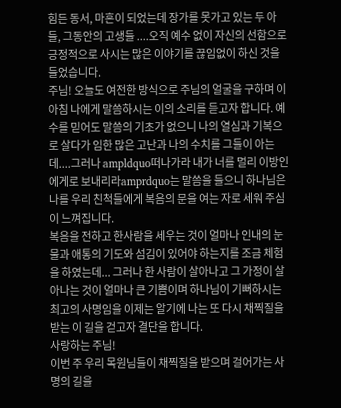힘든 동서, 마흔이 되었는데 장가를 못가고 있는 두 아들, 그동안의 고생들 ....오직 예수 없이 자신의 선함으로 긍정적으로 사시는 많은 이야기를 끊임없이 하신 것을 들었습니다.
주님! 오늘도 여전한 방식으로 주님의 얼굴을 구하며 이 아침 나에게 말씀하시는 이의 소리를 듣고자 합니다. 예수를 믿어도 말씀의 기초가 없으니 나의 열심과 기복으로 살다가 임한 많은 고난과 나의 수치를 그들이 아는데....그러나 ampldquo떠나가라 내가 너를 멀리 이방인에게로 보내리라amprdquo는 말씀을 들으니 하나님은 나를 우리 친척들에게 복음의 문을 여는 자로 세워 주심이 느껴집니다.
복음을 전하고 한사람을 세우는 것이 얼마나 인내의 눈물과 애통의 기도와 섬김이 있어야 하는지를 조금 체험을 하였는데... 그러나 한 사람이 살아나고 그 가정이 살아나는 것이 얼마나 큰 기쁨이며 하나님이 기뻐하시는 최고의 사명임을 이제는 알기에 나는 또 다시 채찍질을 받는 이 길을 걷고자 결단을 합니다.
사랑하는 주님!
이번 주 우리 목원님들이 채찍질을 받으며 걸어가는 사명의 길을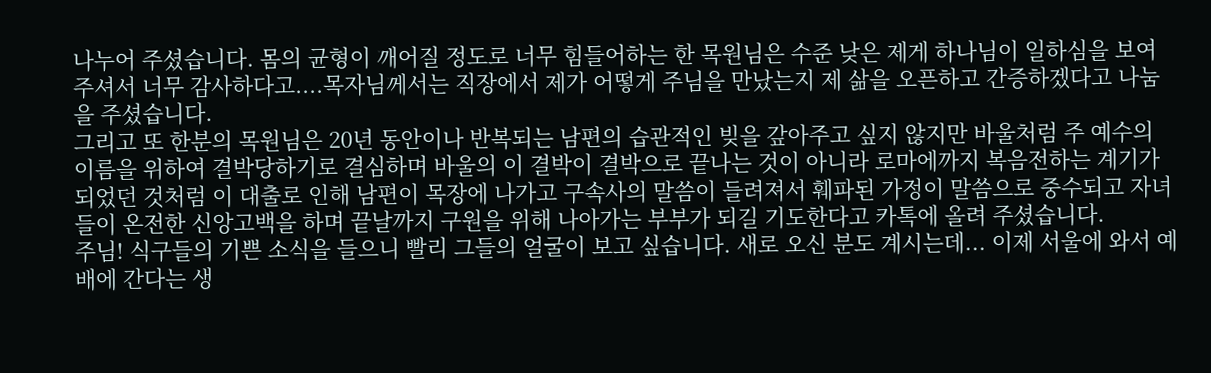나누어 주셨습니다. 몸의 균형이 깨어질 정도로 너무 힘들어하는 한 목원님은 수준 낮은 제게 하나님이 일하심을 보여주셔서 너무 감사하다고....목자님께서는 직장에서 제가 어떻게 주님을 만났는지 제 삶을 오픈하고 간증하겠다고 나눔을 주셨습니다.
그리고 또 한분의 목원님은 20년 동안이나 반복되는 남편의 습관적인 빚을 갚아주고 싶지 않지만 바울처럼 주 예수의 이름을 위하여 결박당하기로 결심하며 바울의 이 결박이 결박으로 끝나는 것이 아니라 로마에까지 복음전하는 계기가 되었던 것처럼 이 대출로 인해 남편이 목장에 나가고 구속사의 말씀이 들려져서 훼파된 가정이 말씀으로 중수되고 자녀들이 온전한 신앙고백을 하며 끝날까지 구원을 위해 나아가는 부부가 되길 기도한다고 카톡에 올려 주셨습니다.
주님! 식구들의 기쁜 소식을 들으니 빨리 그들의 얼굴이 보고 싶습니다. 새로 오신 분도 계시는데... 이제 서울에 와서 예배에 간다는 생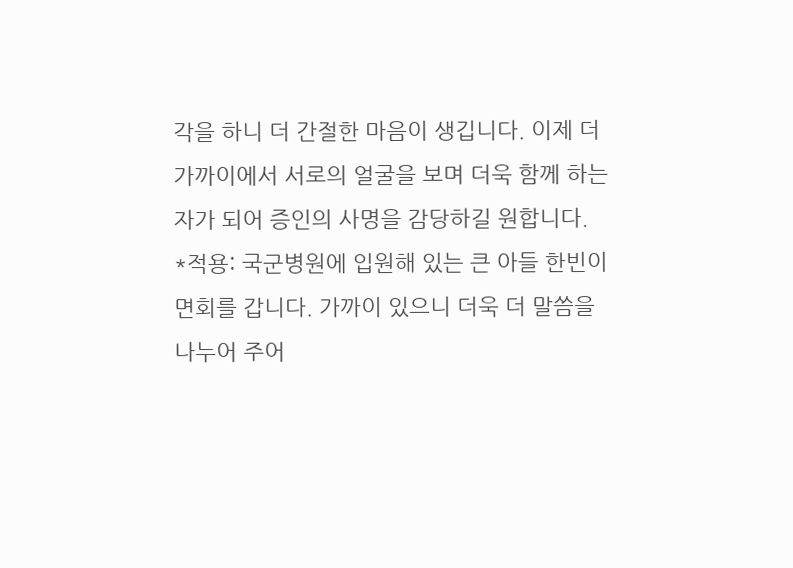각을 하니 더 간절한 마음이 생깁니다. 이제 더 가까이에서 서로의 얼굴을 보며 더욱 함께 하는 자가 되어 증인의 사명을 감당하길 원합니다.
*적용: 국군병원에 입원해 있는 큰 아들 한빈이 면회를 갑니다. 가까이 있으니 더욱 더 말씀을 나누어 주어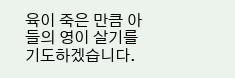육이 죽은 만큼 아들의 영이 살기를 기도하겠습니다.